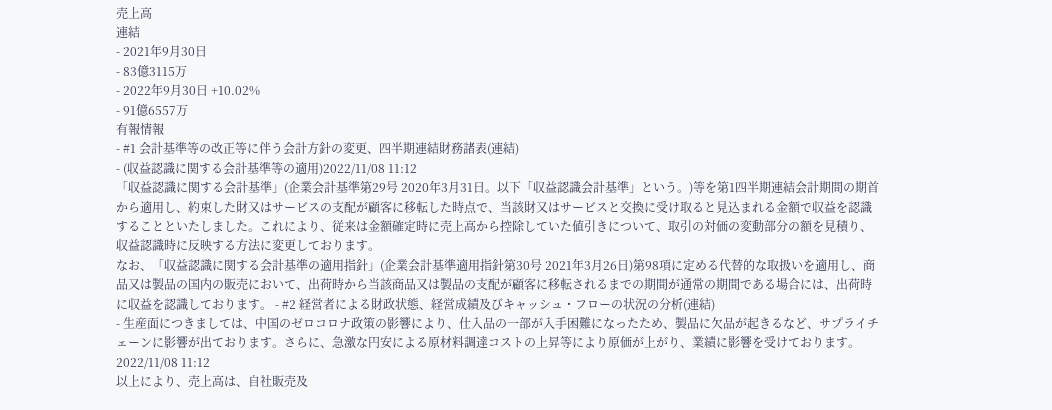売上高
連結
- 2021年9月30日
- 83億3115万
- 2022年9月30日 +10.02%
- 91億6557万
有報情報
- #1 会計基準等の改正等に伴う会計方針の変更、四半期連結財務諸表(連結)
- (収益認識に関する会計基準等の適用)2022/11/08 11:12
「収益認識に関する会計基準」(企業会計基準第29号 2020年3月31日。以下「収益認識会計基準」という。)等を第1四半期連結会計期間の期首から適用し、約束した財又はサービスの支配が顧客に移転した時点で、当該財又はサービスと交換に受け取ると見込まれる金額で収益を認識することといたしました。これにより、従来は金額確定時に売上高から控除していた値引きについて、取引の対価の変動部分の額を見積り、収益認識時に反映する方法に変更しております。
なお、「収益認識に関する会計基準の適用指針」(企業会計基準適用指針第30号 2021年3月26日)第98項に定める代替的な取扱いを適用し、商品又は製品の国内の販売において、出荷時から当該商品又は製品の支配が顧客に移転されるまでの期間が通常の期間である場合には、出荷時に収益を認識しております。 - #2 経営者による財政状態、経営成績及びキャッシュ・フローの状況の分析(連結)
- 生産面につきましては、中国のゼロコロナ政策の影響により、仕入品の一部が入手困難になったため、製品に欠品が起きるなど、サプライチェーンに影響が出ております。さらに、急激な円安による原材料調達コストの上昇等により原価が上がり、業績に影響を受けております。2022/11/08 11:12
以上により、売上高は、自社販売及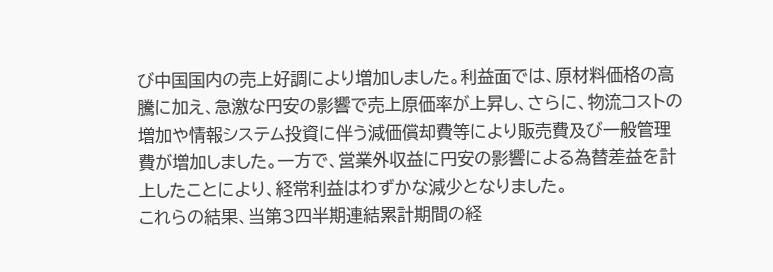び中国国内の売上好調により増加しました。利益面では、原材料価格の高騰に加え、急激な円安の影響で売上原価率が上昇し、さらに、物流コストの増加や情報システム投資に伴う減価償却費等により販売費及び一般管理費が増加しました。一方で、営業外収益に円安の影響による為替差益を計上したことにより、経常利益はわずかな減少となりました。
これらの結果、当第3四半期連結累計期間の経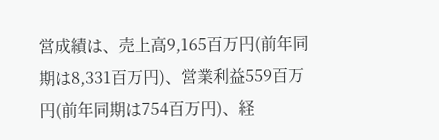営成績は、売上高9,165百万円(前年同期は8,331百万円)、営業利益559百万円(前年同期は754百万円)、経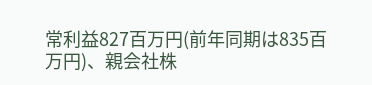常利益827百万円(前年同期は835百万円)、親会社株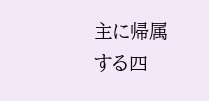主に帰属する四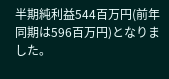半期純利益544百万円(前年同期は596百万円)となりました。